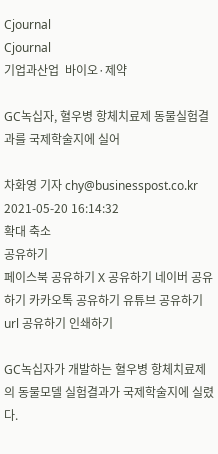Cjournal
Cjournal
기업과산업  바이오·제약

GC녹십자, 혈우병 항체치료제 동물실험결과를 국제학술지에 실어

차화영 기자 chy@businesspost.co.kr 2021-05-20 16:14:32
확대 축소
공유하기
페이스북 공유하기 X 공유하기 네이버 공유하기 카카오톡 공유하기 유튜브 공유하기 url 공유하기 인쇄하기

GC녹십자가 개발하는 혈우병 항체치료제의 동물모델 실험결과가 국제학술지에 실렸다.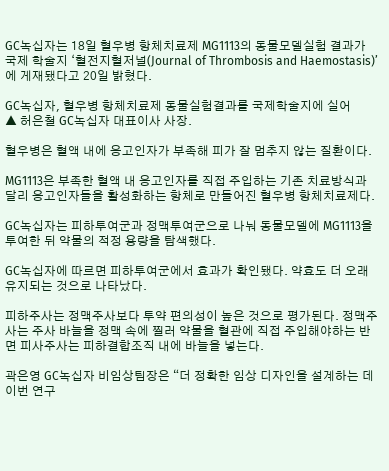GC녹십자는 18일 혈우병 항체치료제 MG1113의 동물모델실험 결과가 국제 학술지 ‘혈전지혈저널(Journal of Thrombosis and Haemostasis)’에 게재됐다고 20일 밝혔다.

GC녹십자, 혈우병 항체치료제 동물실험결과를 국제학술지에 실어
▲ 허은철 GC녹십자 대표이사 사장.

혈우병은 혈액 내에 응고인자가 부족해 피가 잘 멈추지 않는 질환이다.

MG1113은 부족한 혈액 내 응고인자를 직접 주입하는 기존 치료방식과 달리 응고인자들을 활성화하는 항체로 만들어진 혈우병 항체치료제다.

GC녹십자는 피하투여군과 정맥투여군으로 나눠 동물모델에 MG1113을 투여한 뒤 약물의 적정 용량을 탐색했다.

GC녹십자에 따르면 피하투여군에서 효과가 확인됐다. 약효도 더 오래 유지되는 것으로 나타났다.

피하주사는 정맥주사보다 투약 편의성이 높은 것으로 평가된다. 정맥주사는 주사 바늘을 정맥 속에 찔러 약물을 혈관에 직접 주입해야하는 반면 피사주사는 피하결합조직 내에 바늘을 넣는다.

곽은영 GC녹십자 비임상팀장은 “더 정확한 임상 디자인을 설계하는 데 이번 연구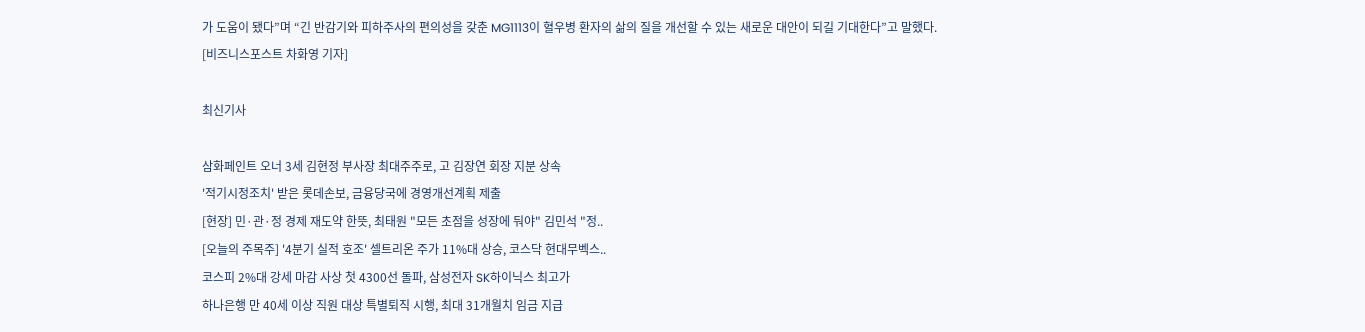가 도움이 됐다”며 “긴 반감기와 피하주사의 편의성을 갖춘 MG1113이 혈우병 환자의 삶의 질을 개선할 수 있는 새로운 대안이 되길 기대한다”고 말했다. [비즈니스포스트 차화영 기자]

최신기사

삼화페인트 오너 3세 김현정 부사장 최대주주로, 고 김장연 회장 지분 상속
'적기시정조치' 받은 롯데손보, 금융당국에 경영개선계획 제출
[현장] 민·관·정 경제 재도약 한뜻, 최태원 "모든 초점을 성장에 둬야" 김민석 "정..
[오늘의 주목주] '4분기 실적 호조' 셀트리온 주가 11%대 상승, 코스닥 현대무벡스..
코스피 2%대 강세 마감 사상 첫 4300선 돌파, 삼성전자 SK하이닉스 최고가
하나은행 만 40세 이상 직원 대상 특별퇴직 시행, 최대 31개월치 임금 지급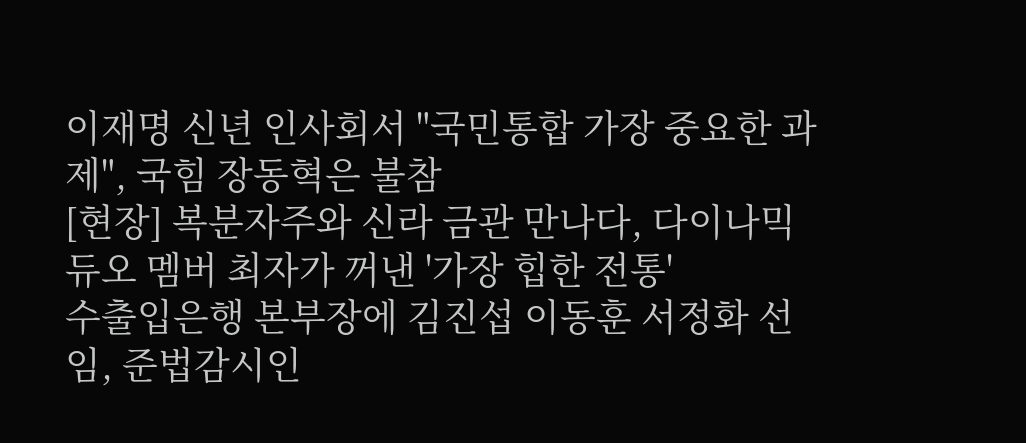이재명 신년 인사회서 "국민통합 가장 중요한 과제", 국힘 장동혁은 불참
[현장] 복분자주와 신라 금관 만나다, 다이나믹듀오 멤버 최자가 꺼낸 '가장 힙한 전통'
수출입은행 본부장에 김진섭 이동훈 서정화 선임, 준법감시인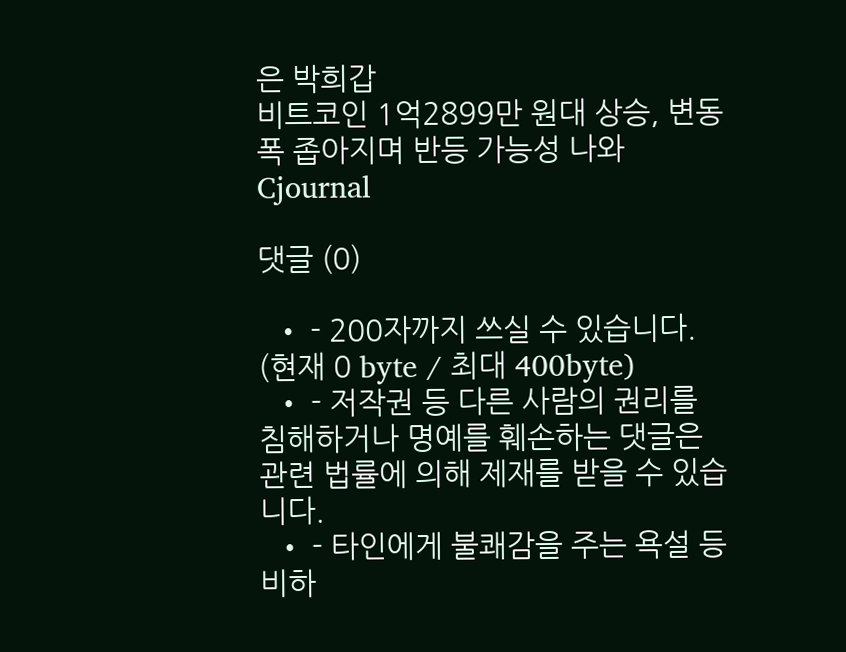은 박희갑
비트코인 1억2899만 원대 상승, 변동 폭 좁아지며 반등 가능성 나와
Cjournal

댓글 (0)

  • - 200자까지 쓰실 수 있습니다. (현재 0 byte / 최대 400byte)
  • - 저작권 등 다른 사람의 권리를 침해하거나 명예를 훼손하는 댓글은 관련 법률에 의해 제재를 받을 수 있습니다.
  • - 타인에게 불쾌감을 주는 욕설 등 비하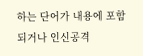하는 단어가 내용에 포함되거나 인신공격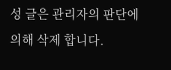성 글은 관리자의 판단에 의해 삭제 합니다.